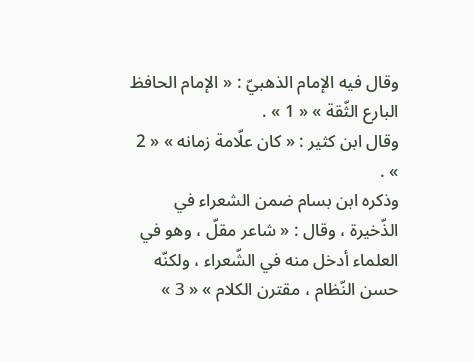وقال فيه الإمام الذهبيّ : « الإمام الحافظ البارع الثّقة » « 1 » .
وقال ابن كثير : « كان علّامة زمانه » « 2 » .
وذكره ابن بسام ضمن الشعراء في الذّخيرة ، وقال : « شاعر مقلّ ، وهو في العلماء أدخل منه في الشّعراء ، ولكنّه حسن النّظام ، مقترن الكلام » « 3 »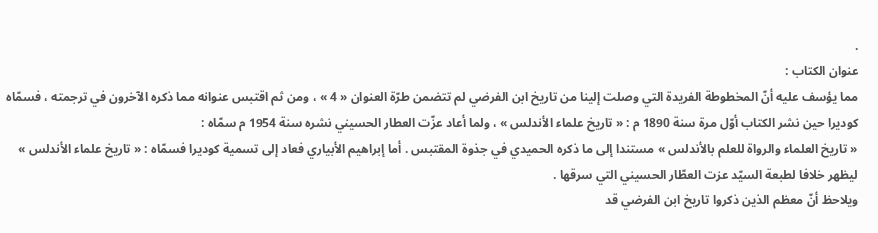.
عنوان الكتاب :
مما يؤسف عليه أنّ المخطوطة الفريدة التي وصلت إلينا من تاريخ ابن الفرضي لم تتضمن طرّة العنوان « 4 » ، ومن ثم اقتبس عنوانه مما ذكره الآخرون في ترجمته ، فسمّاه كوديرا حين نشر الكتاب أوّل مرة سنة 1890 م : « تاريخ علماء الأندلس » ، ولما أعاد عزّت العطار الحسيني نشره سنة 1954 م سمّاه :
« تاريخ العلماء والرواة للعلم بالأندلس » مستندا إلى ما ذكره الحميدي في جذوة المقتبس . أما إبراهيم الأبياري فعاد إلى تسمية كوديرا فسمّاه : « تاريخ علماء الأندلس » ليظهر خلافا لطبعة السيّد عزت العطّار الحسيني التي سرقها .
ويلاحظ أنّ معظم الذين ذكروا تاريخ ابن الفرضي قد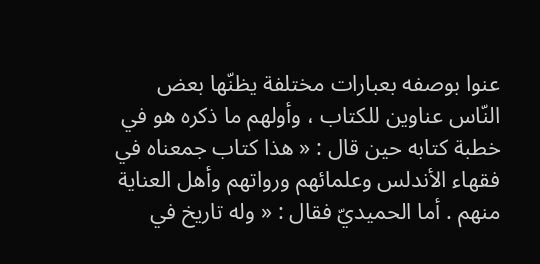عنوا بوصفه بعبارات مختلفة يظنّها بعض النّاس عناوين للكتاب ، وأولهم ما ذكره هو في خطبة كتابه حين قال : « هذا كتاب جمعناه في فقهاء الأندلس وعلمائهم ورواتهم وأهل العناية منهم . أما الحميديّ فقال : « وله تاريخ في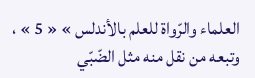العلماء والرّواة للعلم بالأندلس » « 5 » ، وتبعه من نقل منه مثل الضّبّي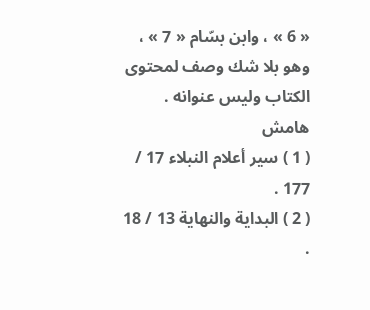« 6 » ، وابن بسّام « 7 » ، وهو بلا شك وصف لمحتوى الكتاب وليس عنوانه .
هامش
( 1 ) سير أعلام النبلاء 17 / 177 .
( 2 ) البداية والنهاية 13 / 18 .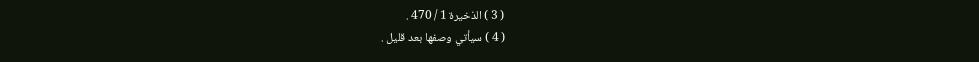( 3 ) الذخيرة 1 / 470 .
( 4 ) سيأتي وصفها بعد قليل .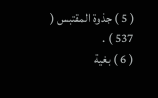( 5 ) جذوة المقتبس ( 537 ) .
( 6 ) بغية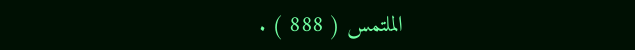الملتمس ( 888 ) .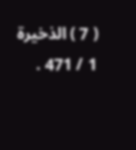( 7 ) الذخيرة 1 / 471 .